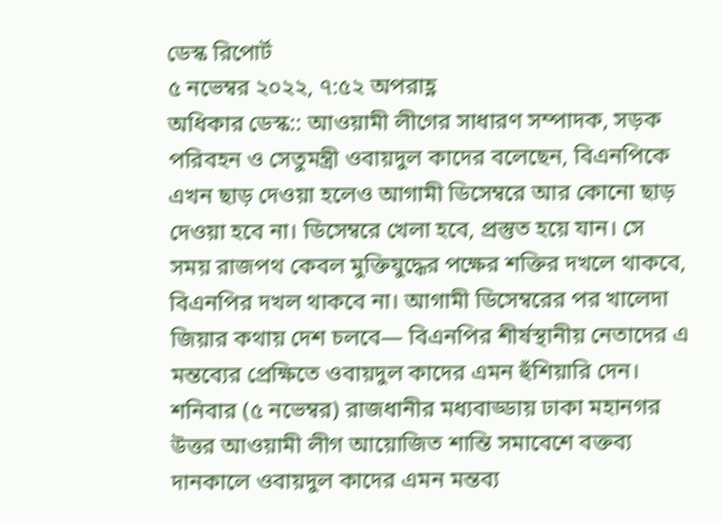ডেস্ক রিপোর্ট
৫ নভেম্বর ২০২২, ৭:৫২ অপরাহ্ণ
অধিকার ডেস্ক:: আওয়ামী লীগের সাধারণ সম্পাদক, সড়ক পরিবহন ও সেতুমন্ত্রী ওবায়দুল কাদের বলেছেন, বিএনপিকে এখন ছাড় দেওয়া হলেও আগামী ডিসেম্বরে আর কোনো ছাড় দেওয়া হবে না। ডিসেম্বরে খেলা হবে, প্রস্তুত হয়ে যান। সে সময় রাজপথ কেবল মুক্তিযুদ্ধের পক্ষের শক্তির দখলে থাকবে, বিএনপির দখল থাকবে না। আগামী ডিসেম্বরের পর খালেদা জিয়ার কথায় দেশ চলবে— বিএনপির শীর্ষস্থানীয় নেতাদের এ মন্তব্যের প্রেক্ষিতে ওবায়দুল কাদের এমন হুঁশিয়ারি দেন।
শনিবার (৫ নভেম্বর) রাজধানীর মধ্যবাড্ডায় ঢাকা মহানগর উত্তর আওয়ামী লীগ আয়োজিত শান্তি সমাবেশে বক্তব্য দানকালে ওবায়দুল কাদের এমন মন্তব্য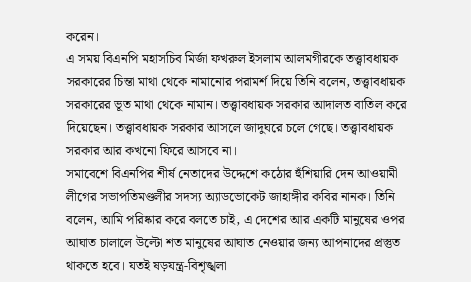করেন।
এ সময় বিএনপি মহাসচিব মির্জা ফখরুল ইসলাম আলমগীরকে তত্ত্বাবধায়ক সরকারের চিন্তা মাথা থেকে নামানোর পরামর্শ দিয়ে তিনি বলেন, তত্ত্বাবধায়ক সরকারের ভূত মাথা থেকে নামান। তত্ত্বাবধায়ক সরকার আদালত বাতিল করে দিয়েছেন। তত্ত্বাবধায়ক সরকার আসলে জাদুঘরে চলে গেছে। তত্ত্বাবধায়ক সরকার আর কখনো ফিরে আসবে না।
সমাবেশে বিএনপির শীর্ষ নেতাদের উদ্দেশে কঠোর হুঁশিয়ারি দেন আওয়ামী লীগের সভাপতিমণ্ডলীর সদস্য অ্যাডভোকেট জাহাঙ্গীর কবির নানক। তিনি বলেন, আমি পরিষ্কার করে বলতে চাই, এ দেশের আর একটি মানুষের ওপর আঘাত চালালে উল্টো শত মানুষের আঘাত নেওয়ার জন্য আপনাদের প্রস্তুত থাকতে হবে। যতই ষড়যন্ত্র-বিশৃঙ্খলা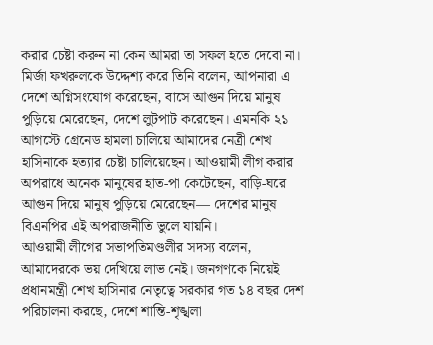করার চেষ্টা করুন না কেন আমরা তা সফল হতে দেবো না।
মির্জা ফখরুলকে উদ্দেশ্য করে তিনি বলেন, আপনারা এ দেশে অগ্নিসংযোগ করেছেন, বাসে আগুন দিয়ে মানুষ পুড়িয়ে মেরেছেন, দেশে লুটপাট করেছেন। এমনকি ২১ আগস্টে গ্রেনেড হামলা চালিয়ে আমাদের নেত্রী শেখ হাসিনাকে হত্যার চেষ্টা চালিয়েছেন। আওয়ামী লীগ করার অপরাধে অনেক মানুষের হাত-পা কেটেছেন, বাড়ি-ঘরে আগুন দিয়ে মানুষ পুড়িয়ে মেরেছেন— দেশের মানুষ বিএনপির এই অপরাজনীতি ভুলে যায়নি।
আওয়ামী লীগের সভাপতিমণ্ডলীর সদস্য বলেন, আমাদেরকে ভয় দেখিয়ে লাভ নেই। জনগণকে নিয়েই প্রধানমন্ত্রী শেখ হাসিনার নেতৃত্বে সরকার গত ১৪ বছর দেশ পরিচালনা করছে, দেশে শান্তি-শৃঙ্খলা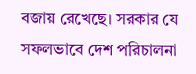বজায় রেখেছে। সরকার যে সফলভাবে দেশ পরিচালনা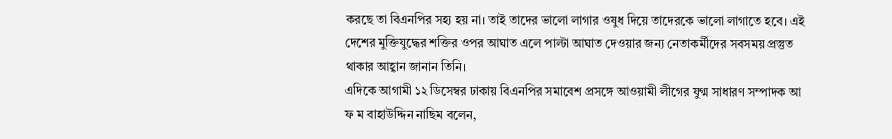করছে তা বিএনপির সহ্য হয় না। তাই তাদের ভালো লাগার ওষুধ দিয়ে তাদেরকে ভালো লাগাতে হবে। এই দেশের মুক্তিযুদ্ধের শক্তির ওপর আঘাত এলে পাল্টা আঘাত দেওয়ার জন্য নেতাকর্মীদের সবসময় প্রস্তুত থাকার আহ্বান জানান তিনি।
এদিকে আগামী ১২ ডিসেম্বর ঢাকায় বিএনপির সমাবেশ প্রসঙ্গে আওয়ামী লীগের যুগ্ম সাধারণ সম্পাদক আ ফ ম বাহাউদ্দিন নাছিম বলেন,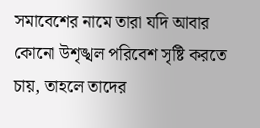সমাবেশের নামে তারা যদি আবার কোনো উশৃঙ্খল পরিবেশ সৃষ্টি করতে চায়, তাহলে তাদের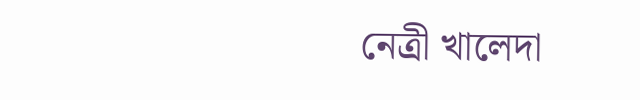নেত্রী খালেদা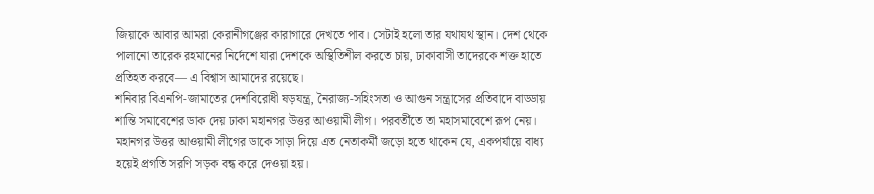জিয়াকে আবার আমরা কেরানীগঞ্জের কারাগারে দেখতে পাব। সেটাই হলো তার যথাযথ স্থান। দেশ থেকে পালানো তারেক রহমানের নির্দেশে যারা দেশকে অস্থিতিশীল করতে চায়, ঢাকাবাসী তাদেরকে শক্ত হাতে প্রতিহত করবে— এ বিশ্বাস আমাদের রয়েছে।
শনিবার বিএনপি-জামাতের দেশবিরোধী ষড়যন্ত্র, নৈরাজ্য-সহিংসতা ও আগুন সন্ত্রাসের প্রতিবাদে বাড্ডায় শান্তি সমাবেশের ডাক দেয় ঢাকা মহানগর উত্তর আওয়ামী লীগ। পরবর্তীতে তা মহাসমাবেশে রূপ নেয়। মহানগর উত্তর আওয়ামী লীগের ডাকে সাড়া দিয়ে এত নেতাকর্মী জড়ো হতে থাকেন যে, একপর্যায়ে বাধ্য হয়েই প্রগতি সরণি সড়ক বন্ধ করে দেওয়া হয়।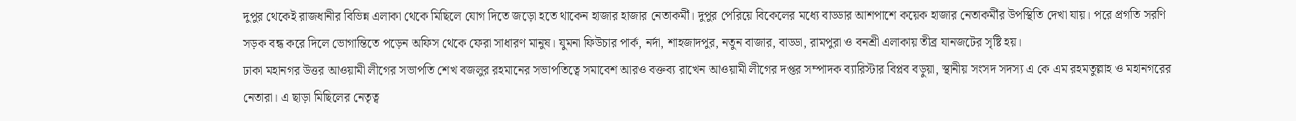দুপুর থেকেই রাজধানীর বিভিন্ন এলাকা থেকে মিছিলে যোগ দিতে জড়ো হতে থাকেন হাজার হাজার নেতাকর্মী। দুপুর পেরিয়ে বিকেলের মধ্যে বাড্ডার আশপাশে কয়েক হাজার নেতাকর্মীর উপস্থিতি দেখা যায়। পরে প্রগতি সরণি সড়ক বন্ধ করে দিলে ভোগান্তিতে পড়েন অফিস থেকে ফেরা সাধারণ মানুষ। যুমনা ফিউচার পার্ক, নর্দা, শাহজাদপুর, নতুন বাজার, বাড্ডা, রামপুরা ও বনশ্রী এলাকায় তীব্র যানজটের সৃষ্টি হয়।
ঢাকা মহানগর উত্তর আওয়ামী লীগের সভাপতি শেখ বজলুর রহমানের সভাপতিত্বে সমাবেশ আরও বক্তব্য রাখেন আওয়ামী লীগের দপ্তর সম্পাদক ব্যারিস্টার বিপ্লব বড়ুয়া, স্থানীয় সংসদ সদস্য এ কে এম রহমতুল্লাহ ও মহানগরের নেতারা। এ ছাড়া মিছিলের নেতৃত্ব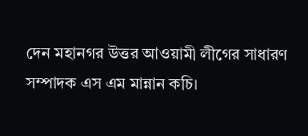দেন মহানগর উত্তর আওয়ামী লীগের সাধারণ সম্পাদক এস এম মান্নান কচি।